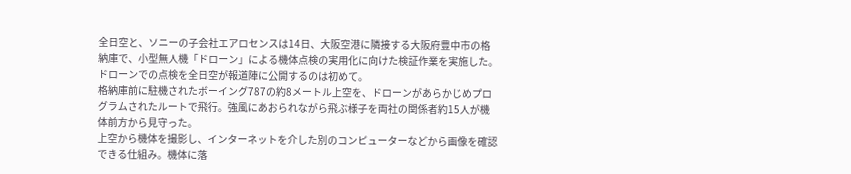全日空と、ソニーの子会社エアロセンスは14日、大阪空港に隣接する大阪府豊中市の格納庫で、小型無人機「ドローン」による機体点検の実用化に向けた検証作業を実施した。ドローンでの点検を全日空が報道陣に公開するのは初めて。
格納庫前に駐機されたボーイング787の約8メートル上空を、ドローンがあらかじめプログラムされたルートで飛行。強風にあおられながら飛ぶ様子を両社の関係者約15人が機体前方から見守った。
上空から機体を撮影し、インターネットを介した別のコンピューターなどから画像を確認できる仕組み。機体に落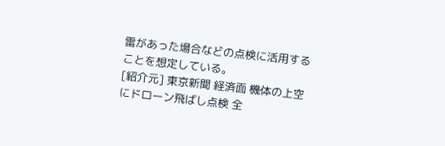雷があった場合などの点検に活用することを想定している。
[紹介元] 東京新聞 経済面 機体の上空にドローン飛ばし点検 全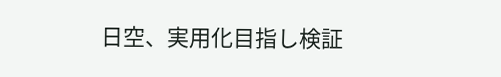日空、実用化目指し検証